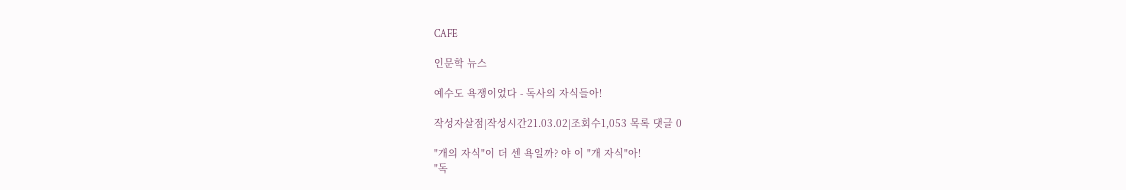CAFE

인문학 뉴스

예수도 욕쟁이었다 - 독사의 자식들아!

작성자살점|작성시간21.03.02|조회수1,053 목록 댓글 0

"개의 자식"이 더 센 욕일까? 야 이 "개 자식"아!
"독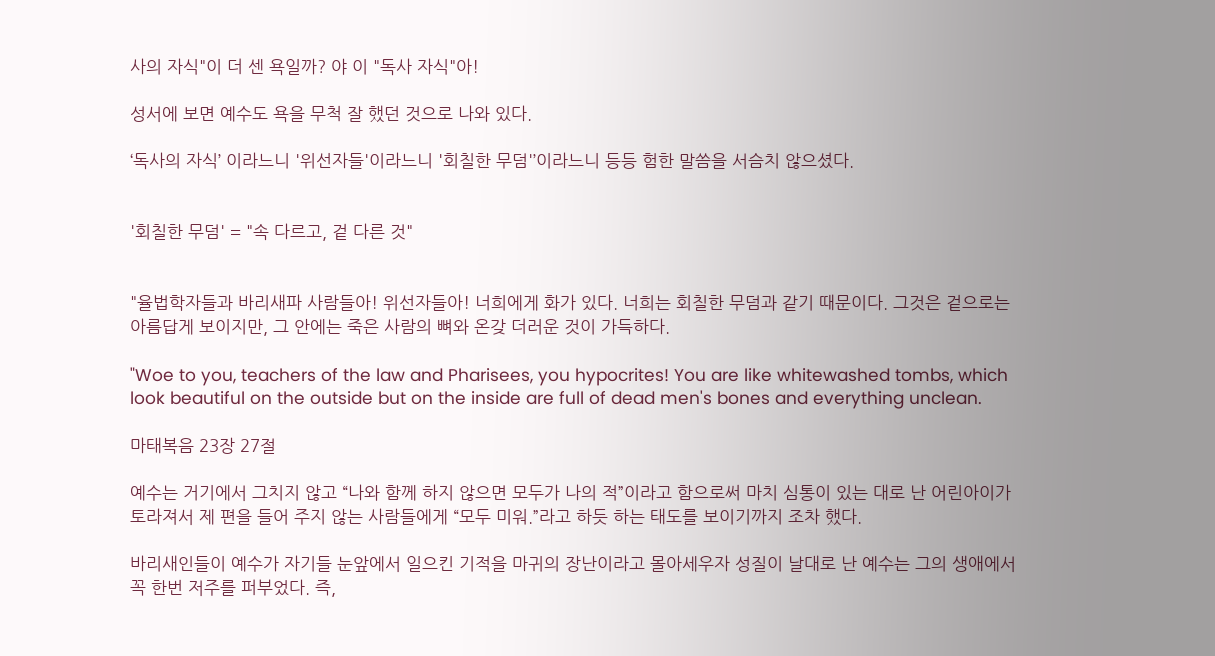사의 자식"이 더 센 욕일까? 야 이 "독사 자식"아!

성서에 보면 예수도 욕을 무척 잘 했던 것으로 나와 있다.

‘독사의 자식’ 이라느니 '위선자들'이라느니 '회칠한 무덤'’이라느니 등등 험한 말씀을 서슴치 않으셨다.


'회칠한 무덤' = "속 다르고, 겉 다른 것"


"율법학자들과 바리새파 사람들아! 위선자들아! 너희에게 화가 있다. 너희는 회칠한 무덤과 같기 때문이다. 그것은 겉으로는 아름답게 보이지만, 그 안에는 죽은 사람의 뼈와 온갖 더러운 것이 가득하다.

"Woe to you, teachers of the law and Pharisees, you hypocrites! You are like whitewashed tombs, which look beautiful on the outside but on the inside are full of dead men's bones and everything unclean.

마태복음 23장 27절

예수는 거기에서 그치지 않고 “나와 함께 하지 않으면 모두가 나의 적”이라고 함으로써 마치 심통이 있는 대로 난 어린아이가 토라져서 제 편을 들어 주지 않는 사람들에게 “모두 미워.”라고 하듯 하는 태도를 보이기까지 조차 했다.

바리새인들이 예수가 자기들 눈앞에서 일으킨 기적을 마귀의 장난이라고 몰아세우자 성질이 날대로 난 예수는 그의 생애에서 꼭 한번 저주를 퍼부었다. 즉,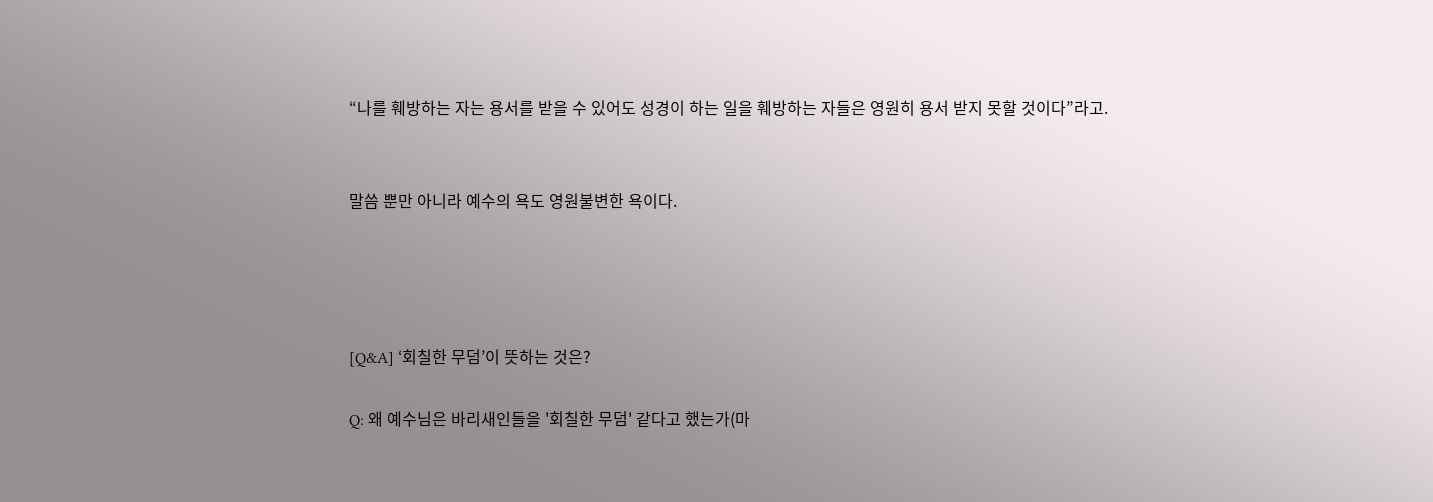“나를 훼방하는 자는 용서를 받을 수 있어도 성경이 하는 일을 훼방하는 자들은 영원히 용서 받지 못할 것이다”라고.


말씀 뿐만 아니라 예수의 욕도 영원불변한 욕이다.




[Q&A] ‘회칠한 무덤’이 뜻하는 것은?

Q: 왜 예수님은 바리새인들을 '회칠한 무덤' 같다고 했는가(마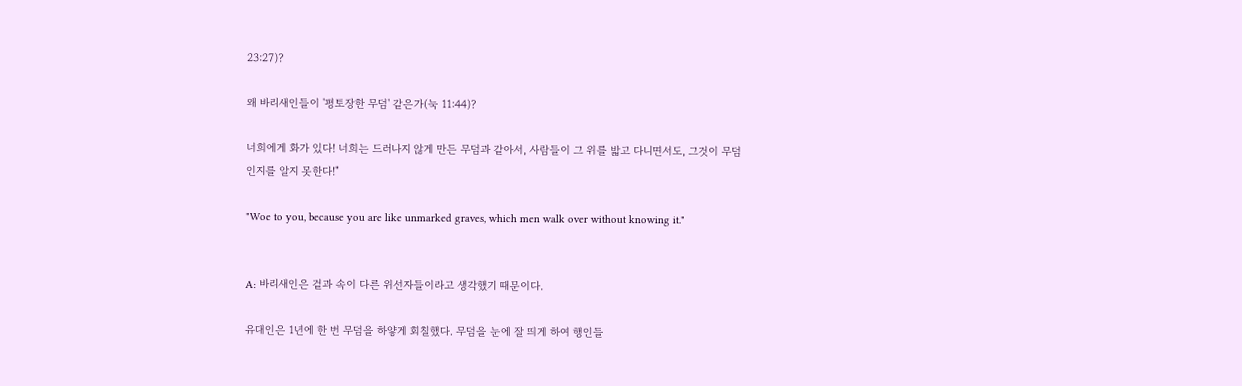23:27)?

왜 바리새인들이 '평토장한 무덤' 같은가(눅 11:44)?

너희에게 화가 있다! 너희는 드러나지 않게 만든 무덤과 같아서, 사람들이 그 위를 밟고 다니면서도, 그것이 무덤인지를 알지 못한다!"

"Woe to you, because you are like unmarked graves, which men walk over without knowing it."


A: 바리새인은 겉과 속이 다른 위선자들이라고 생각했기 때문이다.

유대인은 1년에 한 번 무덤을 하얗게 회칠했다. 무덤을 눈에 잘 띄게 하여 행인들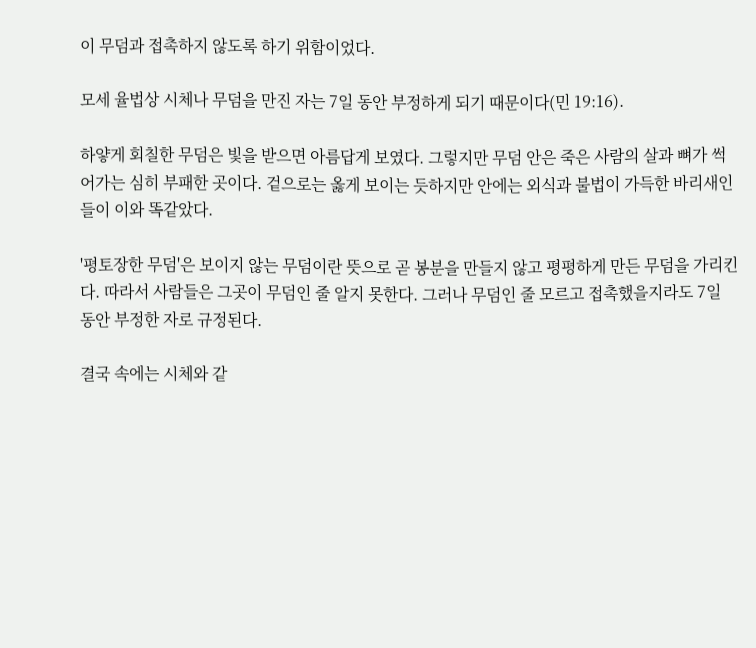이 무덤과 접촉하지 않도록 하기 위함이었다.

모세 율법상 시체나 무덤을 만진 자는 7일 동안 부정하게 되기 때문이다(민 19:16).

하얗게 회칠한 무덤은 빛을 받으면 아름답게 보였다. 그렇지만 무덤 안은 죽은 사람의 살과 뼈가 썩어가는 심히 부패한 곳이다. 겉으로는 옳게 보이는 듯하지만 안에는 외식과 불법이 가득한 바리새인들이 이와 똑같았다.

'평토장한 무덤'은 보이지 않는 무덤이란 뜻으로 곧 봉분을 만들지 않고 평평하게 만든 무덤을 가리킨다. 따라서 사람들은 그곳이 무덤인 줄 알지 못한다. 그러나 무덤인 줄 모르고 접촉했을지라도 7일 동안 부정한 자로 규정된다.

결국 속에는 시체와 같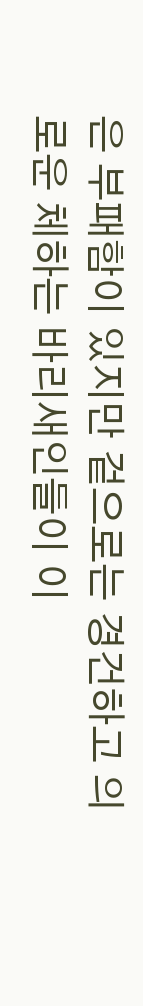은 부패함이 있지만 겉으로는 경건하고 의로운 체하는 바리새인들이 이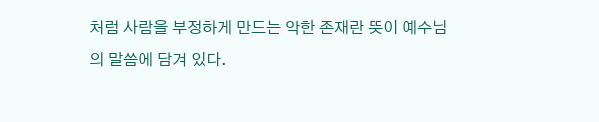처럼 사람을 부정하게 만드는 악한 존재란 뜻이 예수님의 말씀에 담겨 있다.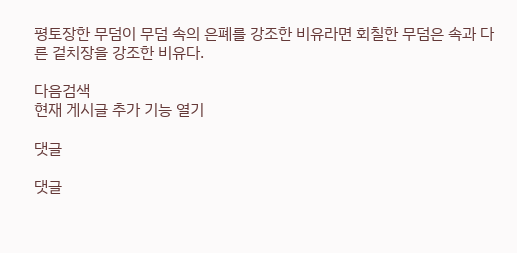평토장한 무덤이 무덤 속의 은폐를 강조한 비유라면 회칠한 무덤은 속과 다른 겉치장을 강조한 비유다.

다음검색
현재 게시글 추가 기능 열기

댓글

댓글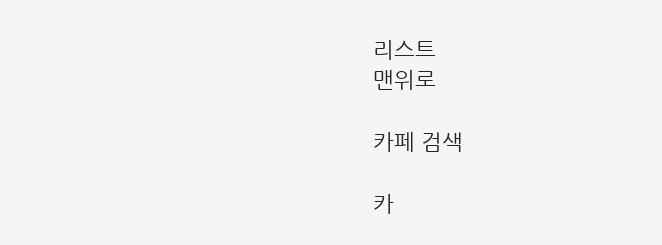리스트
맨위로

카페 검색

카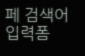페 검색어 입력폼